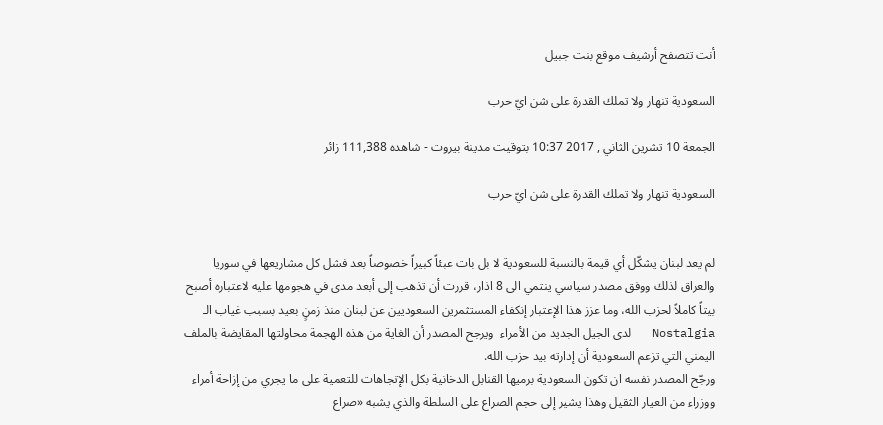أنت تتصفح أرشيف موقع بنت جبيل

السعودية تنهار ولا تملك القدرة على شن ايّ حرب

الجمعة 10 تشرين الثاني , 2017 10:37 بتوقيت مدينة بيروت - شاهده 111,388 زائر

السعودية تنهار ولا تملك القدرة على شن ايّ حرب


لم يعد لبنان يشكّل أي قيمة بالنسبة للسعودية لا بل بات عبئاً كبيراً خصوصاً بعد فشل كل مشاريعها في سوريا والعراق لذلك ووفق مصدر سياسي ينتمي الى 8 اذار، قررت أن تذهب إلى أبعد مدى في هجومها عليه لاعتباره أصبح بيتاً كاملاً لحزب الله، وما عزز هذا الإعتبار إنكفاء المستثمرين السعوديين عن لبنان منذ زمنٍ بعيد بسبب غياب الـ Nostalgia   لدى الجيل الجديد من الأمراء  ويرجح المصدر أن الغاية من هذه الهجمة محاولتها المقايضة بالملف اليمني التي تزعم السعودية أن إدارته بيد حزب الله.
ورجّح المصدر نفسه ان تكون السعودية برميها القنابل الدخانية بكل الإتجاهات للتعمية على ما يجري من إزاحة أمراء ووزراء من العيار الثقيل وهذا يشير إلى حجم الصراع على السلطة والذي يشبه «صراع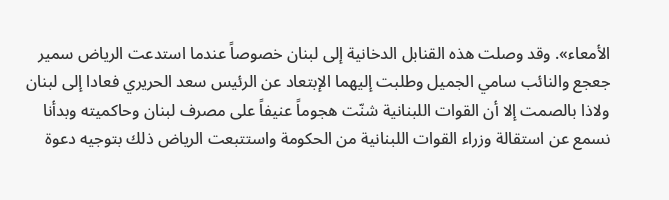الأمعاء». وقد وصلت هذه القنابل الدخانية إلى لبنان خصوصاً عندما استدعت الرياض سمير جعجع والنائب سامي الجميل وطلبت إليهما الإبتعاد عن الرئيس سعد الحريري فعادا إلى لبنان ولاذا بالصمت إلا أن القوات اللبنانية شنّت هجوماً عنيفاً على مصرف لبنان وحاكميته وبدأنا نسمع عن استقالة وزراء القوات اللبنانية من الحكومة واستتبعت الرياض ذلك بتوجيه دعوة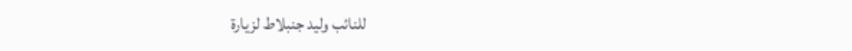للنائب وليد جنبلاط لزيارة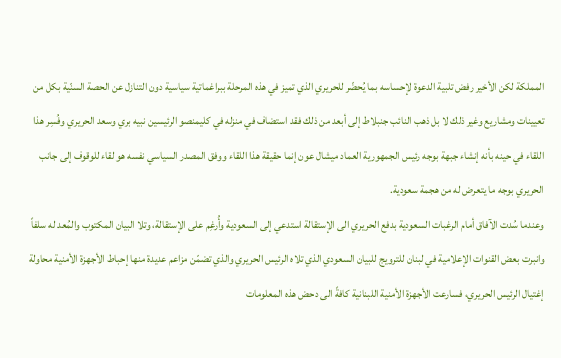المملكة لكن الأخير رفض تلبية الدعوة لإحساسه بما يُحضّر للحريري الذي تميز في هذه المرحلة ببراغماتية سياسية دون التنازل عن الحصة السنّية بكل من تعيينات ومشاريع وغير ذلك لا بل ذهب النائب جنبلاط إلى أبعد من ذلك فقد استضاف في منزله في كليمنصو الرئيسين نبيه بري وسعد الحريري وفُسِر هذا اللقاء في حينه بأنه إنشاء جبهة بوجه رئيس الجمهورية العماد ميشال عون إنما حقيقة هذا اللقاء ووفق المصدر السياسي نفسه هو لقاء للوقوف إلى جانب الحريري بوجه ما يتعرض له من هجمة سعودية.
وعندما سُدت الآفاق أمام الرغبات السعودية بدفع الحريري الى الإستقالة استدعي إلى السعودية وأُرغِم على الإستقالة، وتلا البيان المكتوب والمُعد له سلفاً وانبرت بعض القنوات الإعلامية في لبنان للترويج للبيان السعودي الذي تلاه الرئيس الحريري والذي تضمّن مزاعم عديدة منها إحباط الأجهزة الأمنية محاولة إغتيال الرئيس الحريري، فسارعت الأجهزة الأمنية اللبنانية كافةً الى دحض هذه المعلومات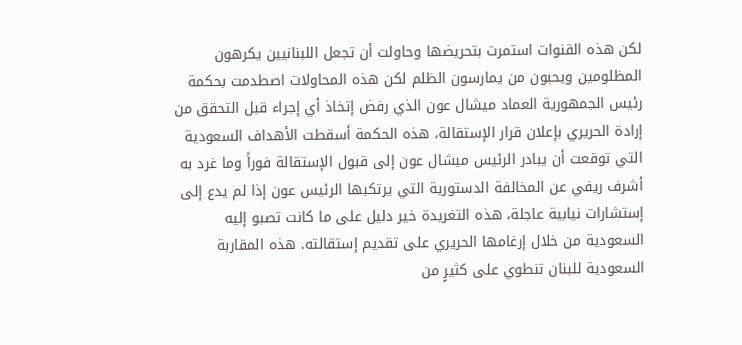لكن هذه القنوات استمرت بتحريضها وحاولت أن تجعل اللبنانيين يكرهون المظلومين ويحبون من يمارسون الظلم لكن هذه المحاولات اصطدمت بحكمة رئيس الجمهورية العماد ميشال عون الذي رفض إتخاذ أي إجراء قبل التحقق من إرادة الحريري بإعلان قرار الإستقالة، هذه الحكمة أسقطت الأهداف السعودية التي توقعت أن يبادر الرئيس ميشال عون إلى قبول الإستقالة فوراً وما غرد به أشرف ريفي عن المخالفة الدستورية التي يرتكبها الرئيس عون إذا لم يدع إلى إستشارات نيابية عاجلة، هذه التغريدة خير دليل على ما كانت تصبو إليه السعودية من خلال إرغامها الحريري على تقديم إستقالته. هذه المقاربة السعودية للبنان تنطوي على كثيرٍ من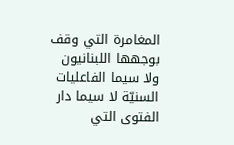المغامرة التي وقف بوجهها اللبنانيون ولا سيما الفاعليات السنيّة لا سيما دار الفتوى التي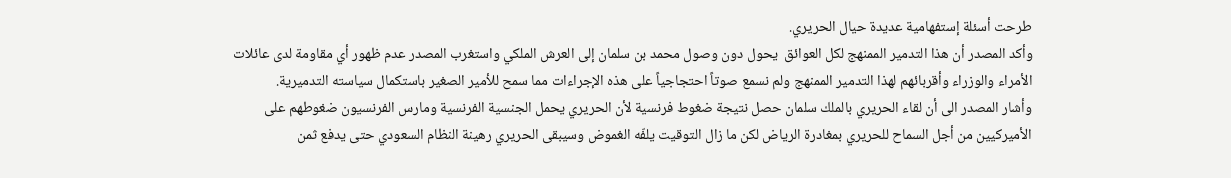طرحت أسئلة إستفهامية عديدة حيال الحريري.
وأكد المصدر أن هذا التدمير الممنهج لكل العوائق  يحول دون وصول محمد بن سلمان إلى العرش الملكي واستغرب المصدر عدم ظهور أي مقاومة لدى عائلات الأمراء والوزراء وأقربائهم لهذا التدمير الممنهج ولم نسمع صوتاً احتجاجياً على هذه الإجراءات مما سمح للأمير الصغير باستكمال سياسته التدميرية.
وأشار المصدر الى أن لقاء الحريري بالملك سلمان حصل نتيجة ضغوط فرنسية لأن الحريري يحمل الجنسية الفرنسية ومارس الفرنسيون ضغوطهم على الأميركيين من أجل السماح للحريري بمغادرة الرياض لكن ما زال التوقيت يلفّه الغموض وسيبقى الحريري رهينة النظام السعودي حتى يدفع ثمن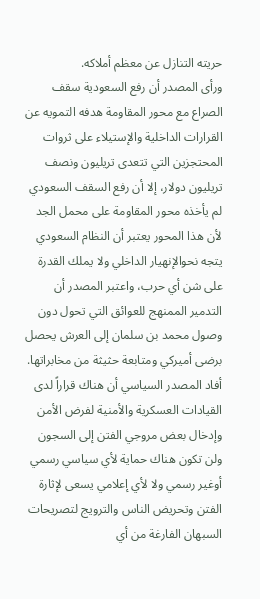حريته التنازل عن معظم أملاكه.
ورأى المصدر أن رفع السعودية سقف الصراع مع محور المقاومة هدفه التمويه عن القرارات الداخلية والإستيلاء على ثروات المحتجزين التي تتعدى تريليون ونصف تريليون دولار، إلا أن رفع السقف السعودي لم يأخذه محور المقاومة على محمل الجد لأن هذا المحور يعتبر أن النظام السعودي يتجه نحوالإنهيار الداخلي ولا يملك القدرة على شن أي حرب، واعتبر المصدر أن التدمير الممنهج للعوائق التي تحول دون وصول محمد بن سلمان إلى العرش يحصل برضى أميركي ومتابعة حثيثة من مخابراتها.
أفاد المصدر السياسي أن هناك قراراً لدى القيادات العسكرية والأمنية لفرض الأمن وإدخال بعض مروجي الفتن إلى السجون ولن تكون هناك حماية لأي سياسي رسمي أوغير رسمي ولا لأي إعلامي يسعى لإثارة الفتن وتحريض الناس والترويج لتصريحات السبهان الفارغة من أي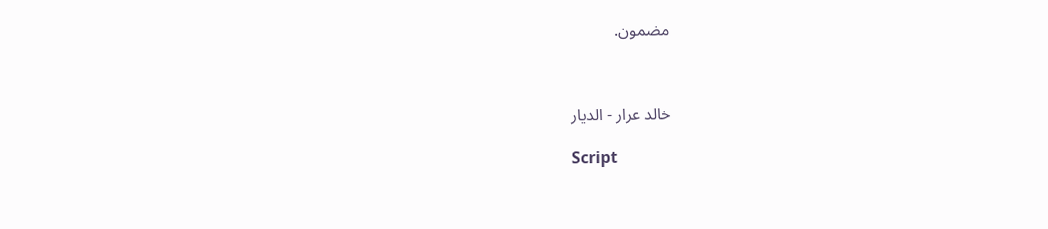مضمون.



خالد عرار - الديار

Script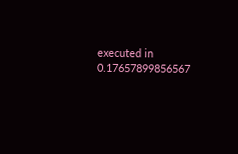executed in 0.17657899856567